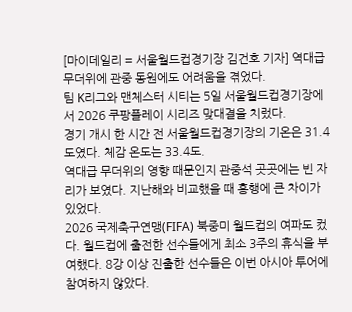[마이데일리 = 서울월드컵경기장 김건호 기자] 역대급 무더위에 관중 동원에도 어려움을 겪었다.
팀 K리그와 맨체스터 시티는 5일 서울월드컵경기장에서 2026 쿠팡플레이 시리즈 맞대결을 치렀다.
경기 개시 한 시간 전 서울월드컵경기장의 기온은 31.4도였다. 체감 온도는 33.4도.
역대급 무더위의 영향 때문인지 관중석 곳곳에는 빈 자리가 보였다. 지난해와 비교했을 때 흥행에 큰 차이가 있었다.
2026 국제축구연맹(FIFA) 북중미 월드컵의 여파도 컸다. 월드컵에 출전한 선수들에게 최소 3주의 휴식을 부여했다. 8강 이상 진출한 선수들은 이번 아시아 투어에 참여하지 않았다.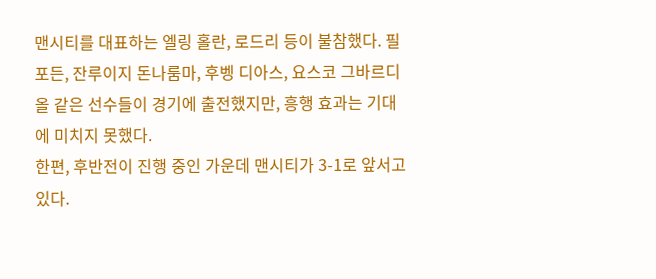맨시티를 대표하는 엘링 홀란, 로드리 등이 불참했다. 필 포든, 잔루이지 돈나룸마, 후벵 디아스, 요스코 그바르디올 같은 선수들이 경기에 출전했지만, 흥행 효과는 기대에 미치지 못했다.
한편, 후반전이 진행 중인 가운데 맨시티가 3-1로 앞서고 있다.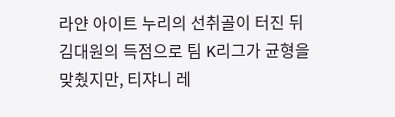라얀 아이트 누리의 선취골이 터진 뒤 김대원의 득점으로 팀 K리그가 균형을 맞췄지만, 티쟈니 레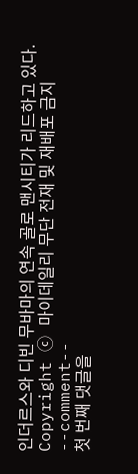인더르스와 디빈 무바마의 연속 골로 맨시티가 리드하고 있다.
Copyright ⓒ 마이데일리 무단 전재 및 재배포 금지
--comment--
첫 번째 댓글을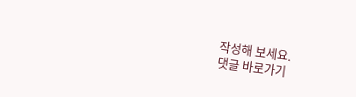작성해 보세요.
댓글 바로가기